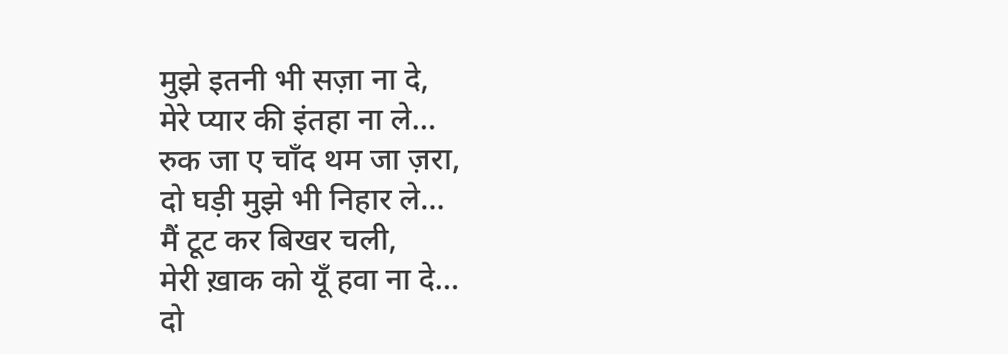मुझे इतनी भी सज़ा ना दे,
मेरे प्यार की इंतहा ना ले…
रुक जा ए चाँद थम जा ज़रा,
दो घड़ी मुझे भी निहार ले…
मैं टूट कर बिखर चली,
मेरी ख़ाक को यूँ हवा ना दे…
दो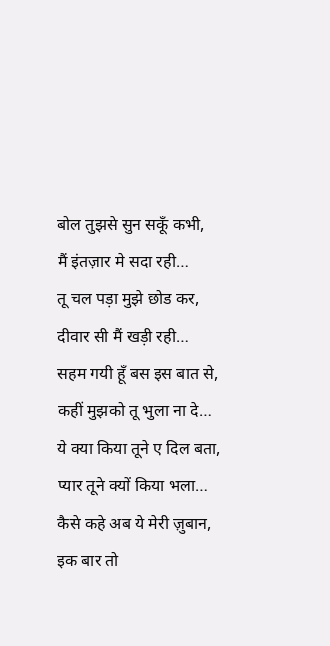बोल तुझसे सुन सकूँ कभी,
मैं इंतज़ार मे सदा रही…
तू चल पड़ा मुझे छोड कर,
दीवार सी मैं खड़ी रही…
सहम गयी हूँ बस इस बात से,
कहीं मुझको तू भुला ना दे…
ये क्या किया तूने ए दिल बता,
प्यार तूने क्यों किया भला…
कैसे कहे अब ये मेरी ज़ुबान,
इक बार तो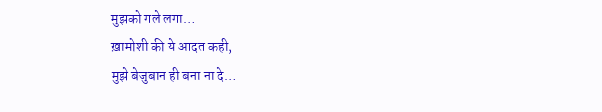मुझको गले लगा…
ख़ामोशी की ये आदत कही,
मुझे बेजुबान ही बना ना दे…